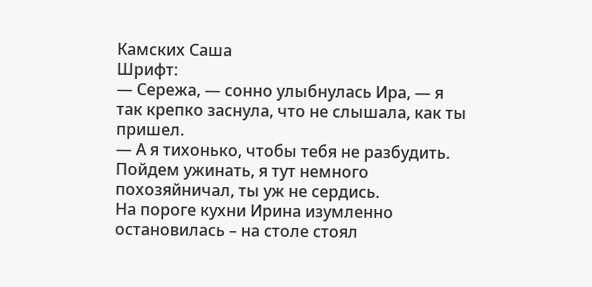Камских Саша
Шрифт:
— Сережа, — сонно улыбнулась Ира, — я так крепко заснула, что не слышала, как ты пришел.
— А я тихонько, чтобы тебя не разбудить. Пойдем ужинать, я тут немного похозяйничал, ты уж не сердись.
На пороге кухни Ирина изумленно остановилась – на столе стоял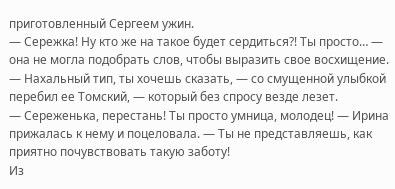приготовленный Сергеем ужин.
— Сережка! Ну кто же на такое будет сердиться?! Ты просто… — она не могла подобрать слов, чтобы выразить свое восхищение.
— Нахальный тип, ты хочешь сказать, — со смущенной улыбкой перебил ее Томский, — который без спросу везде лезет.
— Сереженька, перестань! Ты просто умница, молодец! — Ирина прижалась к нему и поцеловала. — Ты не представляешь, как приятно почувствовать такую заботу!
Из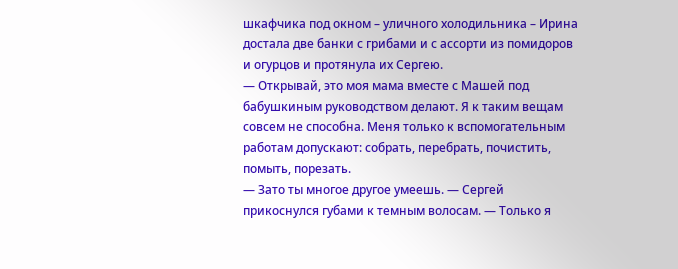шкафчика под окном – уличного холодильника – Ирина достала две банки с грибами и с ассорти из помидоров и огурцов и протянула их Сергею.
— Открывай, это моя мама вместе с Машей под бабушкиным руководством делают. Я к таким вещам совсем не способна. Меня только к вспомогательным работам допускают: собрать, перебрать, почистить, помыть, порезать.
— Зато ты многое другое умеешь. — Сергей прикоснулся губами к темным волосам. — Только я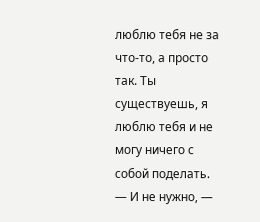люблю тебя не за что-то, а просто так. Ты существуешь, я люблю тебя и не могу ничего с собой поделать.
— И не нужно, —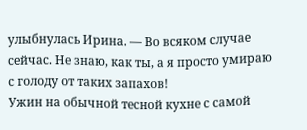улыбнулась Ирина. — Во всяком случае сейчас. Не знаю, как ты, а я просто умираю с голоду от таких запахов!
Ужин на обычной тесной кухне с самой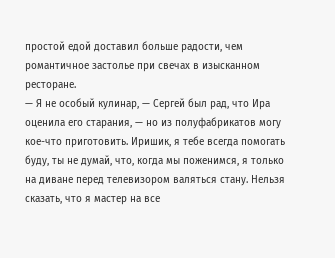простой едой доставил больше радости, чем романтичное застолье при свечах в изысканном ресторане.
— Я не особый кулинар, — Сергей был рад, что Ира оценила его старания, — но из полуфабрикатов могу кое-что приготовить. Иришик, я тебе всегда помогать буду, ты не думай, что, когда мы поженимся, я только на диване перед телевизором валяться стану. Нельзя сказать, что я мастер на все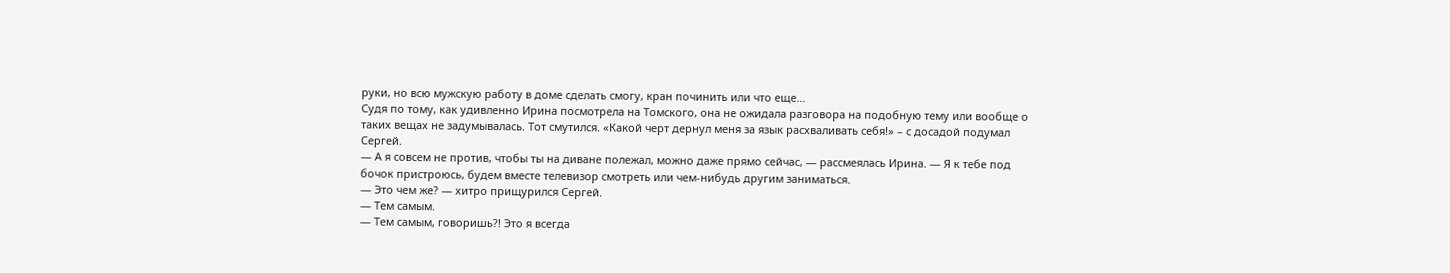руки, но всю мужскую работу в доме сделать смогу, кран починить или что еще…
Судя по тому, как удивленно Ирина посмотрела на Томского, она не ожидала разговора на подобную тему или вообще о таких вещах не задумывалась. Тот смутился. «Какой черт дернул меня за язык расхваливать себя!» – с досадой подумал Сергей.
— А я совсем не против, чтобы ты на диване полежал, можно даже прямо сейчас, — рассмеялась Ирина. — Я к тебе под бочок пристроюсь, будем вместе телевизор смотреть или чем-нибудь другим заниматься.
— Это чем же? — хитро прищурился Сергей.
— Тем самым.
— Тем самым, говоришь?! Это я всегда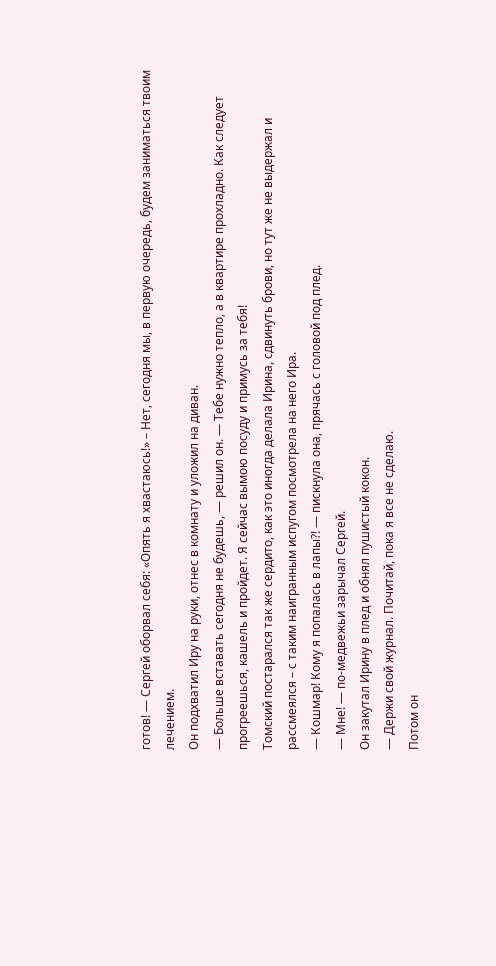готов! — Сергей оборвал себя: «Опять я хвастаюсь!» – Нет, сегодня мы, в первую очередь, будем заниматься твоим лечением.
Он подхватил Иру на руки, отнес в комнату и уложил на диван.
— Больше вставать сегодня не будешь, — решил он. — Тебе нужно тепло, а в квартире прохладно. Как следует прогреешься, кашель и пройдет. Я сейчас вымою посуду и примусь за тебя!
Томский постарался так же сердито, как это иногда делала Ирина, сдвинуть брови, но тут же не выдержал и рассмеялся – с таким наигранным испугом посмотрела на него Ира.
— Кошмар! Кому я попалась в лапы?! — пискнула она, прячась с головой под плед.
— Мне! — по-медвежьи зарычал Сергей.
Он закутал Ирину в плед и обнял пушистый кокон.
— Держи свой журнал. Почитай, пока я все не сделаю.
Потом он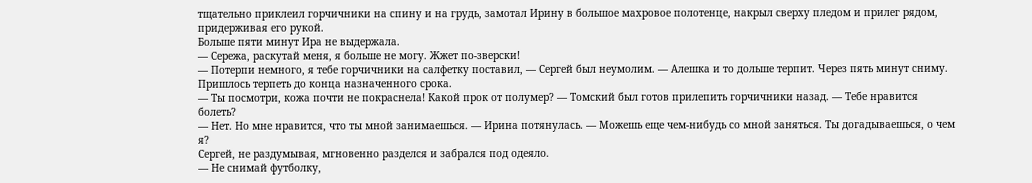тщательно приклеил горчичники на спину и на грудь, замотал Ирину в большое махровое полотенце, накрыл сверху пледом и прилег рядом, придерживая его рукой.
Больше пяти минут Ира не выдержала.
— Сережа, раскутай меня, я больше не могу. Жжет по-зверски!
— Потерпи немного, я тебе горчичники на салфетку поставил, — Сергей был неумолим. — Алешка и то дольше терпит. Через пять минут сниму.
Пришлось терпеть до конца назначенного срока.
— Ты посмотри, кожа почти не покраснела! Какой прок от полумер? — Томский был готов прилепить горчичники назад. — Тебе нравится болеть?
— Нет. Но мне нравится, что ты мной занимаешься. — Ирина потянулась. — Можешь еще чем-нибудь со мной заняться. Ты догадываешься, о чем я?
Сергей, не раздумывая, мгновенно разделся и забрался под одеяло.
— Не снимай футболку,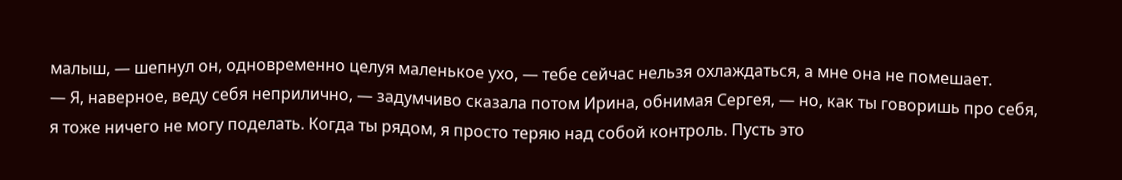малыш, — шепнул он, одновременно целуя маленькое ухо, — тебе сейчас нельзя охлаждаться, а мне она не помешает.
— Я, наверное, веду себя неприлично, — задумчиво сказала потом Ирина, обнимая Сергея, — но, как ты говоришь про себя, я тоже ничего не могу поделать. Когда ты рядом, я просто теряю над собой контроль. Пусть это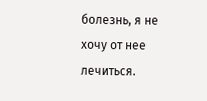болезнь, я не хочу от нее лечиться.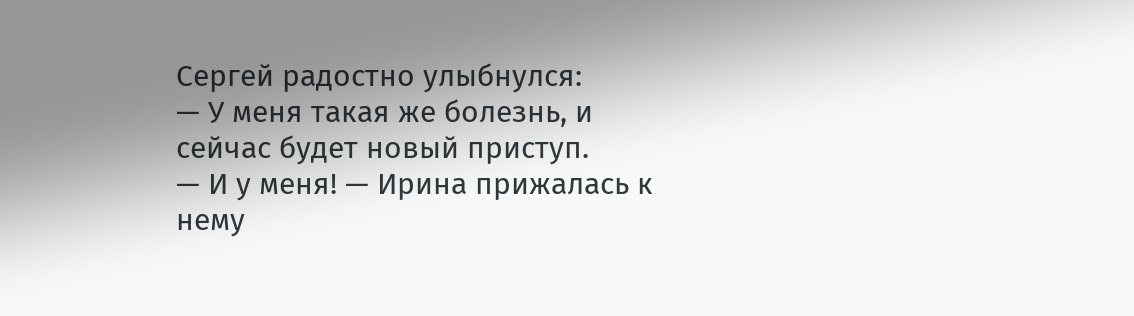Сергей радостно улыбнулся:
— У меня такая же болезнь, и сейчас будет новый приступ.
— И у меня! — Ирина прижалась к нему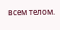всем телом.